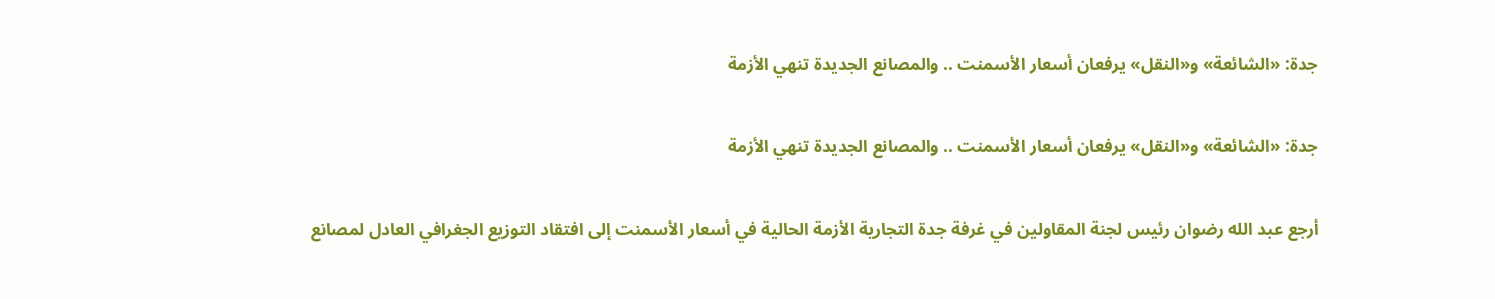جدة: «الشائعة» و«النقل» يرفعان أسعار الأسمنت .. والمصانع الجديدة تنهي الأزمة

جدة: «الشائعة» و«النقل» يرفعان أسعار الأسمنت .. والمصانع الجديدة تنهي الأزمة

أرجع عبد الله رضوان رئيس لجنة المقاولين في غرفة جدة التجارية الأزمة الحالية في أسعار الأسمنت إلى افتقاد التوزيع الجغرافي العادل لمصانع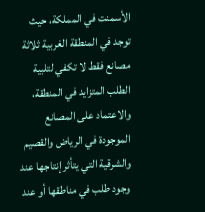الأسمنت في المملكة، حيث توجد في المنطقة الغربية ثلاثة مصانع فقط لا تكفي لتلبية الطلب المتزايد في المنطقة، والاعتماد على المصانع الموجودة في الرياض والقصيم والشرقية التي يتأثر إنتاجها عند وجود طلب في مناطقها أو عند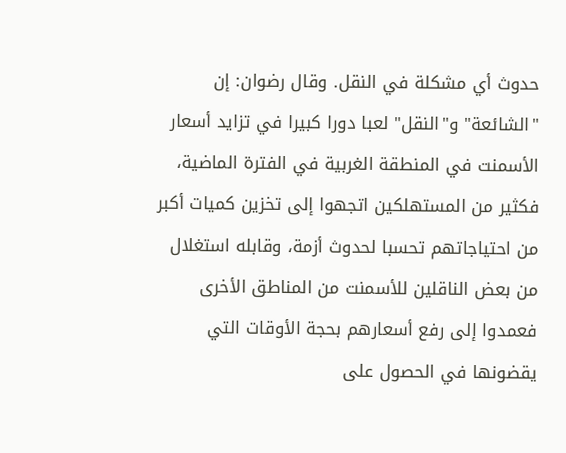حدوث أي مشكلة في النقل. وقال رضوان: إن "الشائعة" و"النقل" لعبا دورا كبيرا في تزايد أسعار الأسمنت في المنطقة الغربية في الفترة الماضية، فكثير من المستهلكين اتجهوا إلى تخزين كميات أكبر من احتياجاتهم تحسبا لحدوث أزمة، وقابله استغلال من بعض الناقلين للأسمنت من المناطق الأخرى فعمدوا إلى رفع أسعارهم بحجة الأوقات التي يقضونها في الحصول على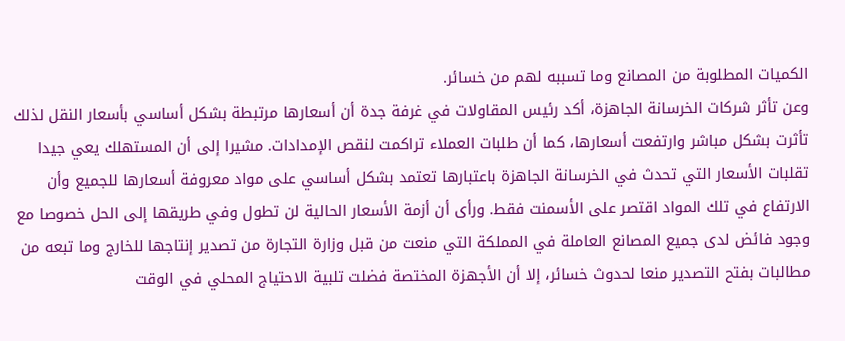الكميات المطلوبة من المصانع وما تسببه لهم من خسائر.
وعن تأثر شركات الخرسانة الجاهزة، أكد رئيس المقاولات في غرفة جدة أن أسعارها مرتبطة بشكل أساسي بأسعار النقل لذلك تأثرت بشكل مباشر وارتفعت أسعارها، كما أن طلبات العملاء تراكمت لنقص الإمدادات. مشيرا إلى أن المستهلك يعي جيدا تقلبات الأسعار التي تحدث في الخرسانة الجاهزة باعتبارها تعتمد بشكل أساسي على مواد معروفة أسعارها للجميع وأن الارتفاع في تلك المواد اقتصر على الأسمنت فقط. ورأى أن أزمة الأسعار الحالية لن تطول وفي طريقها إلى الحل خصوصا مع وجود فائض لدى جميع المصانع العاملة في المملكة التي منعت من قبل وزارة التجارة من تصدير إنتاجها للخارج وما تبعه من مطالبات بفتح التصدير منعا لحدوث خسائر، إلا أن الأجهزة المختصة فضلت تلبية الاحتياج المحلي في الوقت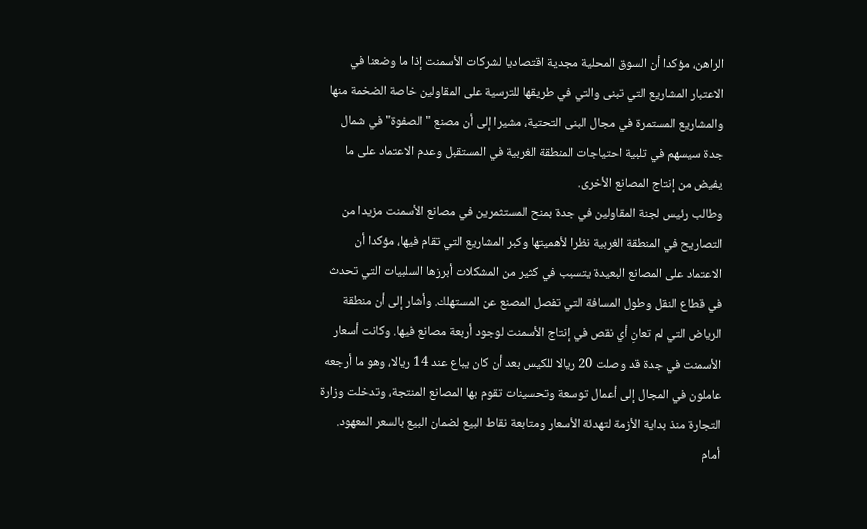الراهن، مؤكدا أن السوق المحلية مجدية اقتصاديا لشركات الأسمنت إذا ما وضعنا في الاعتبار المشاريع التي تبنى والتي في طريقها للترسية على المقاولين خاصة الضخمة منها والمشاريع المستمرة في مجال البنى التحتية، مشيرا إلى أن مصنع "الصفوة" في شمال جدة سيسهم في تلبية احتياجات المنطقة الغربية في المستقبل وعدم الاعتماد على ما يفيض من إنتاج المصانع الأخرى.
وطالب رئيس لجنة المقاولين في جدة بمنح المستثمرين في مصانع الأسمنت مزيدا من التصاريح في المنطقة الغربية نظرا لأهميتها وكبر المشاريع التي تقام فيها، مؤكدا أن الاعتماد على المصانع البعيدة يتسبب في كثير من المشكلات أبرزها السلبيات التي تحدث في قطاع النقل وطول المسافة التي تفصل المصنع عن المستهلك. وأشار إلى أن منطقة الرياض التي لم تعانِ أي نقص في إنتاج الأسمنت لوجود أربعة مصانع فيها. وكانت أسعار الأسمنت في جدة قد وصلت 20 ريالا للكيس بعد أن كان يباع عند 14 ريالا، وهو ما أرجعه عاملون في المجال إلى أعمال توسعة وتحسينات تقوم بها المصانع المنتجة، وتدخلت وزارة التجارة منذ بداية الأزمة لتهدئة الأسعار ومتابعة نقاط البيع لضمان البيع بالسعر المعهود.
أمام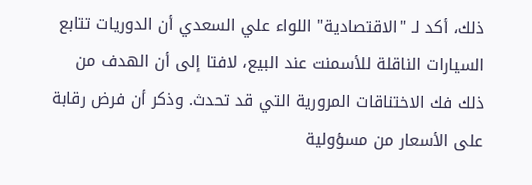ذلك، أكد لـ "الاقتصادية" اللواء علي السعدي أن الدوريات تتابع السيارات الناقلة للأسمنت عند البيع، لافتا إلى أن الهدف من ذلك فك الاختناقات المرورية التي قد تحدث. وذكر أن فرض رقابة على الأسعار من مسؤولية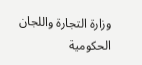وزارة التجارة واللجان الحكومية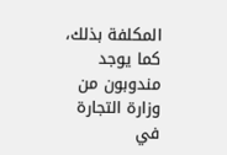المكلفة بذلك، كما يوجد مندوبون من وزارة التجارة في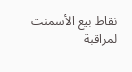نقاط بيع الأسمنت لمراقبة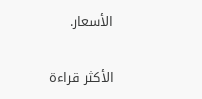الأسعار.

الأكثر قراءة